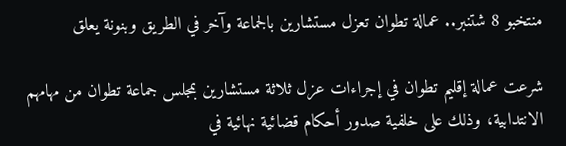منتخبو 8 شتنبر.. عمالة تطوان تعزل مستشارين بالجماعة وآخر في الطريق وبنونة يعلق

شرعت عمالة إقليم تطوان في إجراءات عزل ثلاثة مستشارين بمجلس جماعة تطوان من مهامهم الانتدابية، وذلك على خلفية صدور أحكام قضائية نهائية في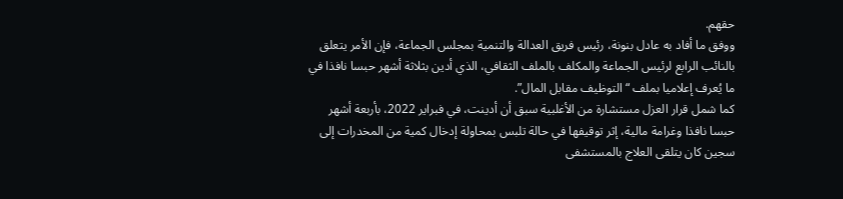حقهم.
ووفق ما أفاد به عادل بنونة، رئيس فريق العدالة والتنمية بمجلس الجماعة، فإن الأمر يتعلق بالنائب الرابع لرئيس الجماعة والمكلف بالملف الثقافي، الذي أدين بثلاثة أشهر حبسا نافذا في ما يُعرف إعلاميا بملف “التوظيف مقابل المال”.
كما شمل قرار العزل مستشارة من الأغلبية سبق أن أدينت، في فبراير 2022، بأربعة أشهر حبسا نافذا وغرامة مالية، إثر توقيفها في حالة تلبس بمحاولة إدخال كمية من المخدرات إلى سجين كان يتلقى العلاج بالمستشفى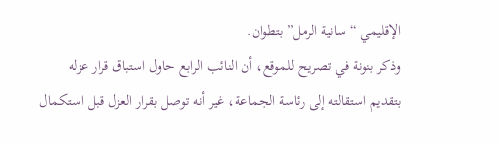الإقليمي “سانية الرمل” بتطوان.
وذكر بنونة في تصريح للموقع، أن النائب الرابع حاول استباق قرار عزله بتقديم استقالته إلى رئاسة الجماعة، غير أنه توصل بقرار العزل قبل استكمال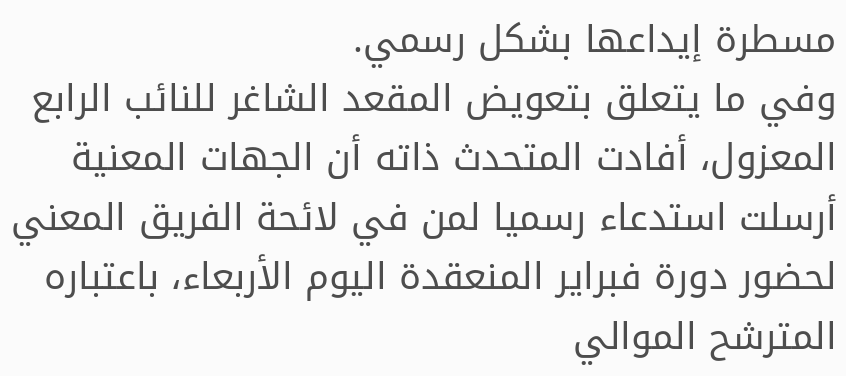مسطرة إيداعها بشكل رسمي.
وفي ما يتعلق بتعويض المقعد الشاغر للنائب الرابع المعزول، أفادت المتحدث ذاته أن الجهات المعنية أرسلت استدعاء رسميا لمن في لائحة الفريق المعني لحضور دورة فبراير المنعقدة اليوم الأربعاء، باعتباره المترشح الموالي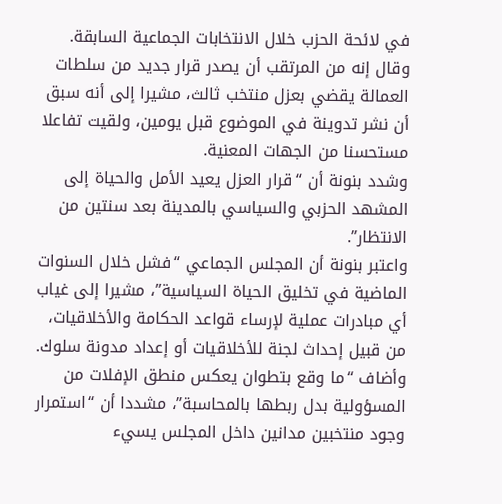في لائحة الحزب خلال الانتخابات الجماعية السابقة.
وقال إنه من المرتقب أن يصدر قرار جديد من سلطات العمالة يقضي بعزل منتخب ثالث، مشيرا إلى أنه سبق أن نشر تدوينة في الموضوع قبل يومين، ولقيت تفاعلا مستحسنا من الجهات المعنية.
وشدد بنونة أن “قرار العزل يعيد الأمل والحياة إلى المشهد الحزبي والسياسي بالمدينة بعد سنتين من الانتظار”.
واعتبر بنونة أن المجلس الجماعي “فشل خلال السنوات الماضية في تخليق الحياة السياسية”، مشيرا إلى غياب أي مبادرات عملية لإرساء قواعد الحكامة والأخلاقيات، من قبيل إحداث لجنة للأخلاقيات أو إعداد مدونة سلوك.
وأضاف “ما وقع بتطوان يعكس منطق الإفلات من المسؤولية بدل ربطها بالمحاسبة”، مشددا أن “استمرار وجود منتخبين مدانين داخل المجلس يسيء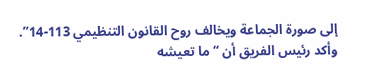إلى صورة الجماعة ويخالف روح القانون التنظيمي 113-14”.
وأكد رئيس الفريق أن “ما تعيشه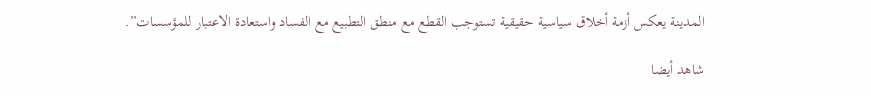المدينة يعكس أزمة أخلاق سياسية حقيقية تستوجب القطع مع منطق التطبيع مع الفساد واستعادة الاعتبار للمؤسسات”.

شاهد أيضا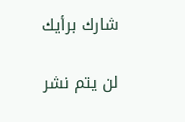شارك برأيك

لن يتم نشر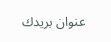عنوان بريدك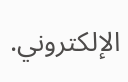الإلكتروني.